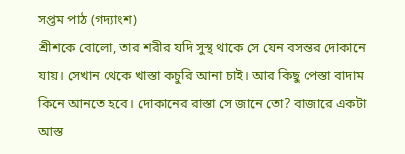সপ্তম পাঠ (গদ্যাংশ)
শ্রীশকে বোলো, তার শরীর যদি সুস্থ থাকে সে যেন বসন্তর দোকানে যায়। সেখান থেকে খাস্তা কচুরি আনা চাই। আর কিছু পেস্তা বাদাম কিনে আনতে হবে। দোকানের রাস্তা সে জানে তো? বাজারে একটা আস্ত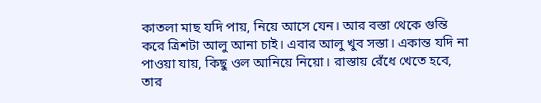কাতলা মাছ যদি পায়, নিয়ে আসে যেন। আর বস্তা থেকে গুন্তি করে ত্রিশটা আলু আনা চাই। এবার আলু খুব সস্তা। একান্ত যদি না পাওয়া যায়, কিছু ওল আনিয়ে নিয়ো। রাস্তায় রেঁধে খেতে হবে, তার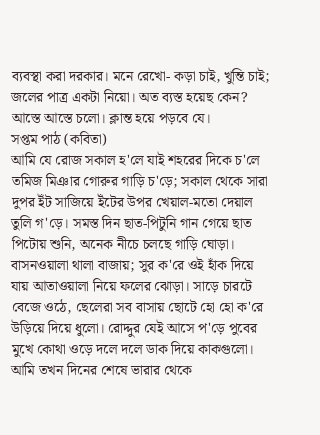ব্যবস্থা করা দরকার। মনে রেখো- কড়া চাই, খুন্তি চাই; জলের পাত্র একটা নিয়ো। অত ব্যস্ত হয়েছ কেন? আস্তে আস্তে চলো। ক্লান্ত হয়ে পড়বে যে।
সপ্তম পাঠ (কবিতা)
আমি যে রোজ সকাল হ'লে যাই শহরের দিকে চ'লে তমিজ মিঞার গোরুর গাড়ি চ'ড়ে; সকাল থেকে সারা দুপর ইঁট সাজিয়ে ইঁটের উপর খেয়াল-মতো দেয়াল তুলি গ'ড়ে। সমস্ত দিন ছাত-পিটুনি গান গেয়ে ছাত পিটোয় শুনি, অনেক নীচে চলছে গাড়ি ঘোড়া। বাসনওয়ালা থালা বাজায়; সুর ক'রে ওই হাঁক দিয়ে যায় আতাওয়ালা নিয়ে ফলের ঝোড়া। সাড়ে চারটে বেজে ওঠে, ছেলেরা সব বাসায় ছোটে হো হো ক'রে উড়িয়ে দিয়ে ধুলো। রোদ্দুর যেই আসে প'ড়ে পুবের মুখে কোথা ওড়ে দলে দলে ডাক দিয়ে কাকগুলো। আমি তখন দিনের শেষে ভারার থেকে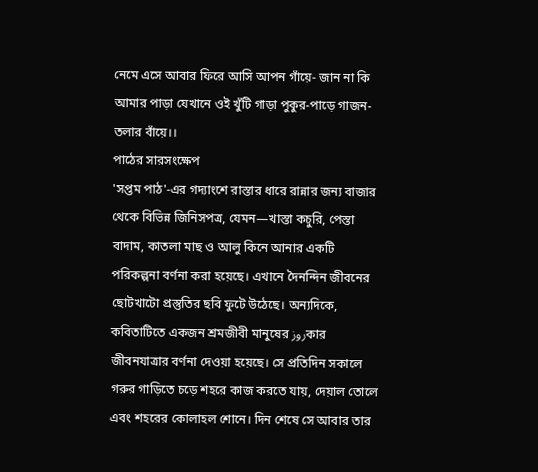নেমে এসে আবার ফিরে আসি আপন গাঁয়ে- জান না কি আমার পাড়া যেখানে ওই খুঁটি গাড়া পুকুর-পাড়ে গাজন-তলার বাঁয়ে।।
পাঠের সারসংক্ষেপ
'সপ্তম পাঠ'-এর গদ্যাংশে রাস্তার ধারে রান্নার জন্য বাজার থেকে বিভিন্ন জিনিসপত্র, যেমন—খাস্তা কচুরি, পেস্তা বাদাম, কাতলা মাছ ও আলু কিনে আনার একটি পরিকল্পনা বর্ণনা করা হয়েছে। এখানে দৈনন্দিন জীবনের ছোটখাটো প্রস্তুতির ছবি ফুটে উঠেছে। অন্যদিকে, কবিতাটিতে একজন শ্রমজীবী মানুষের روزকার জীবনযাত্রার বর্ণনা দেওয়া হয়েছে। সে প্রতিদিন সকালে গরুর গাড়িতে চড়ে শহরে কাজ করতে যায়, দেয়াল তোলে এবং শহরের কোলাহল শোনে। দিন শেষে সে আবার তার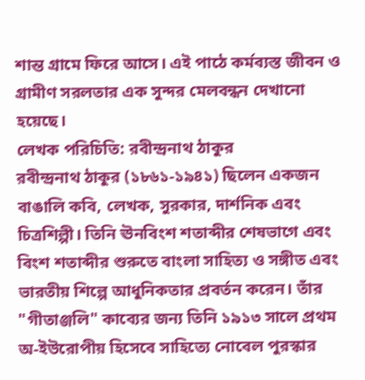শান্ত গ্রামে ফিরে আসে। এই পাঠে কর্মব্যস্ত জীবন ও গ্রামীণ সরলতার এক সুন্দর মেলবন্ধন দেখানো হয়েছে।
লেখক পরিচিতি: রবীন্দ্রনাথ ঠাকুর
রবীন্দ্রনাথ ঠাকুর (১৮৬১-১৯৪১) ছিলেন একজন বাঙালি কবি, লেখক, সুরকার, দার্শনিক এবং চিত্রশিল্পী। তিনি ঊনবিংশ শতাব্দীর শেষভাগে এবং বিংশ শতাব্দীর শুরুতে বাংলা সাহিত্য ও সঙ্গীত এবং ভারতীয় শিল্পে আধুনিকতার প্রবর্তন করেন। তাঁর "গীতাঞ্জলি" কাব্যের জন্য তিনি ১৯১৩ সালে প্রথম অ-ইউরোপীয় হিসেবে সাহিত্যে নোবেল পুরস্কার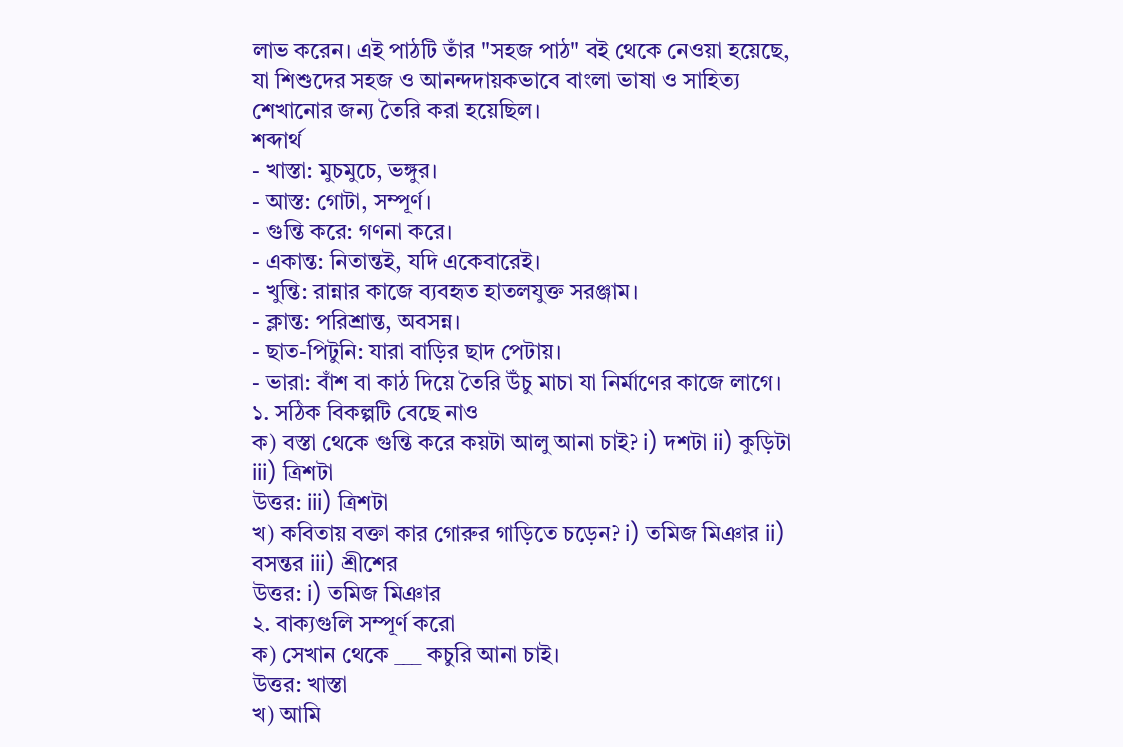লাভ করেন। এই পাঠটি তাঁর "সহজ পাঠ" বই থেকে নেওয়া হয়েছে, যা শিশুদের সহজ ও আনন্দদায়কভাবে বাংলা ভাষা ও সাহিত্য শেখানোর জন্য তৈরি করা হয়েছিল।
শব্দার্থ
- খাস্তা: মুচমুচে, ভঙ্গুর।
- আস্ত: গোটা, সম্পূর্ণ।
- গুন্তি করে: গণনা করে।
- একান্ত: নিতান্তই, যদি একেবারেই।
- খুন্তি: রান্নার কাজে ব্যবহৃত হাতলযুক্ত সরঞ্জাম।
- ক্লান্ত: পরিশ্রান্ত, অবসন্ন।
- ছাত-পিটুনি: যারা বাড়ির ছাদ পেটায়।
- ভারা: বাঁশ বা কাঠ দিয়ে তৈরি উঁচু মাচা যা নির্মাণের কাজে লাগে।
১. সঠিক বিকল্পটি বেছে নাও
ক) বস্তা থেকে গুন্তি করে কয়টা আলু আনা চাই? i) দশটা ii) কুড়িটা iii) ত্রিশটা
উত্তর: iii) ত্রিশটা
খ) কবিতায় বক্তা কার গোরুর গাড়িতে চড়েন? i) তমিজ মিঞার ii) বসন্তর iii) শ্রীশের
উত্তর: i) তমিজ মিঞার
২. বাক্যগুলি সম্পূর্ণ করো
ক) সেখান থেকে ___ কচুরি আনা চাই।
উত্তর: খাস্তা
খ) আমি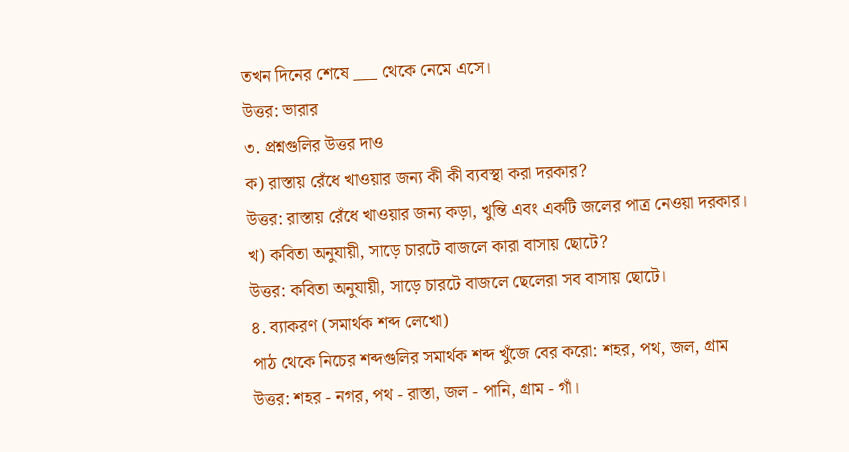তখন দিনের শেষে ___ থেকে নেমে এসে।
উত্তর: ভারার
৩. প্রশ্নগুলির উত্তর দাও
ক) রাস্তায় রেঁধে খাওয়ার জন্য কী কী ব্যবস্থা করা দরকার?
উত্তর: রাস্তায় রেঁধে খাওয়ার জন্য কড়া, খুন্তি এবং একটি জলের পাত্র নেওয়া দরকার।
খ) কবিতা অনুযায়ী, সাড়ে চারটে বাজলে কারা বাসায় ছোটে?
উত্তর: কবিতা অনুযায়ী, সাড়ে চারটে বাজলে ছেলেরা সব বাসায় ছোটে।
৪. ব্যাকরণ (সমার্থক শব্দ লেখো)
পাঠ থেকে নিচের শব্দগুলির সমার্থক শব্দ খুঁজে বের করো: শহর, পথ, জল, গ্রাম
উত্তর: শহর - নগর, পথ - রাস্তা, জল - পানি, গ্রাম - গাঁ।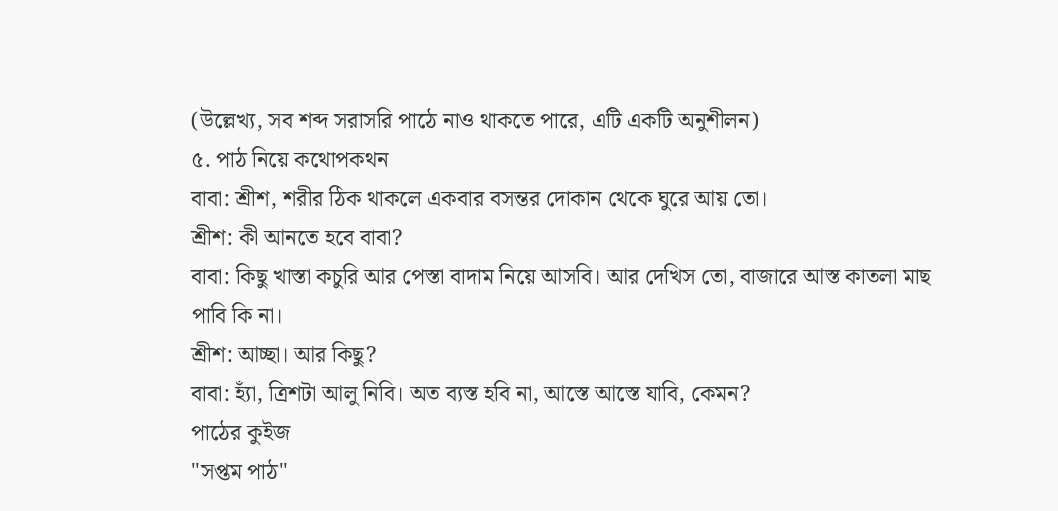(উল্লেখ্য, সব শব্দ সরাসরি পাঠে নাও থাকতে পারে, এটি একটি অনুশীলন)
৫. পাঠ নিয়ে কথোপকথন
বাবা: শ্রীশ, শরীর ঠিক থাকলে একবার বসন্তর দোকান থেকে ঘুরে আয় তো।
শ্রীশ: কী আনতে হবে বাবা?
বাবা: কিছু খাস্তা কচুরি আর পেস্তা বাদাম নিয়ে আসবি। আর দেখিস তো, বাজারে আস্ত কাতলা মাছ পাবি কি না।
শ্রীশ: আচ্ছা। আর কিছু?
বাবা: হ্যাঁ, ত্রিশটা আলু নিবি। অত ব্যস্ত হবি না, আস্তে আস্তে যাবি, কেমন?
পাঠের কুইজ
"সপ্তম পাঠ"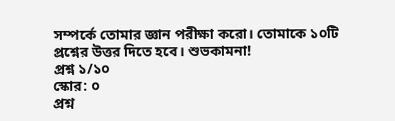সম্পর্কে তোমার জ্ঞান পরীক্ষা করো। তোমাকে ১০টি প্রশ্নের উত্তর দিতে হবে। শুভকামনা!
প্রশ্ন ১/১০
স্কোর: ০
প্রশ্ন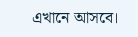এখানে আসবে।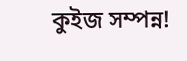কুইজ সম্পন্ন!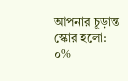আপনার চূড়ান্ত স্কোর হলো:
০%